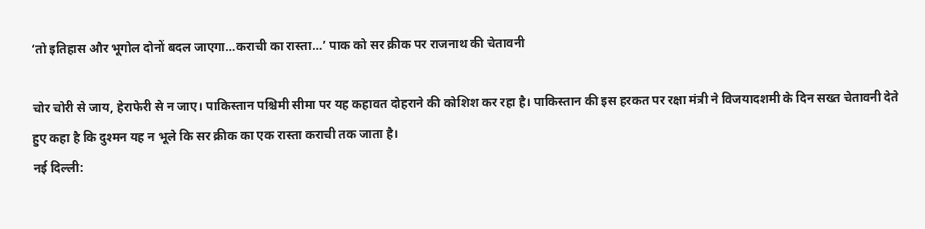‘तो इतिहास और भूगोल दोनों बदल जाएगा…कराची का रास्ता…’ पाक को सर क्रीक पर राजनाथ की चेतावनी

चोर चोरी से जाय, हेराफेरी से न जाए। पाकिस्तान पश्चिमी सीमा पर यह कहावत दोहराने की कोशिश कर रहा है। पाकिस्तान की इस हरकत पर रक्षा मंत्री ने विजयादशमी के दिन सख्त चेतावनी देते हुए कहा है कि दुश्मन यह न भूले कि सर क्रीक का एक रास्ता कराची तक जाता है।
नई दिल्ली: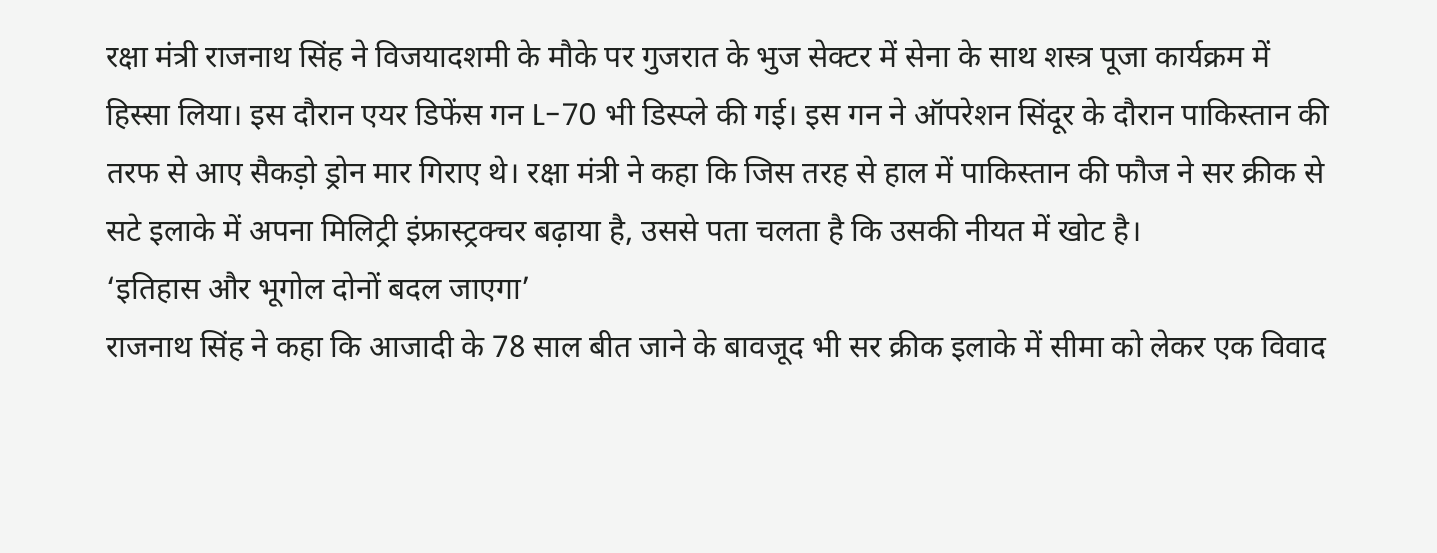रक्षा मंत्री राजनाथ सिंह ने विजयादशमी के मौके पर गुजरात के भुज सेक्टर में सेना के साथ शस्त्र पूजा कार्यक्रम में हिस्सा लिया। इस दौरान एयर डिफेंस गन L-70 भी डिस्प्ले की गई। इस गन ने ऑपरेशन सिंदूर के दौरान पाकिस्तान की तरफ से आए सैकड़ो ड्रोन मार गिराए थे। रक्षा मंत्री ने कहा कि जिस तरह से हाल में पाकिस्तान की फौज ने सर क्रीक से सटे इलाके में अपना मिलिट्री इंफ्रास्ट्रक्चर बढ़ाया है, उससे पता चलता है कि उसकी नीयत में खोट है।
‘इतिहास और भूगोल दोनों बदल जाएगा’
राजनाथ सिंह ने कहा कि आजादी के 78 साल बीत जाने के बावजूद भी सर क्रीक इलाके में सीमा को लेकर एक विवाद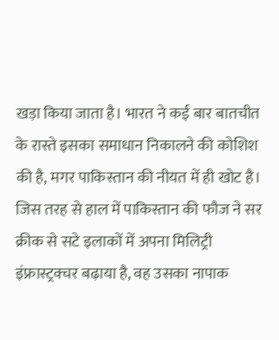खड़ा किया जाता है। भारत ने कई बार बातचीत के रास्ते इसका समाधान निकालने की कोशिश की है, मगर पाकिस्तान की नीयत में ही खोट है। जिस तरह से हाल में पाकिस्तान की फौज ने सर क्रीक से सटे इलाकों में अपना मिलिट्री इंफ्रास्ट्रक्चर बढ़ाया है, वह उसका नापाक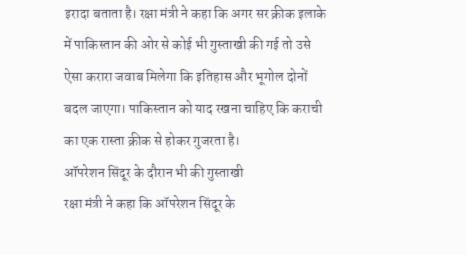इरादा बताता है। रक्षा मंत्री ने कहा कि अगर सर क्रीक इलाके में पाकिस्तान की ओर से कोई भी गुस्ताखी की गई तो उसे ऐसा करारा जवाब मिलेगा कि इतिहास और भूगोल दोनों बदल जाएगा। पाकिस्तान को याद रखना चाहिए कि कराची का एक रास्ता क्रीक से होकर गुजरता है।
ऑपरेशन सिंदूर के दौरान भी की गुस्ताखी
रक्षा मंत्री ने कहा कि ऑपरेशन सिंदूर के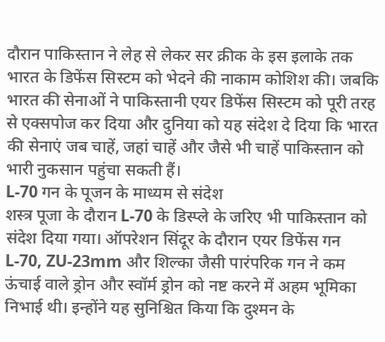दौरान पाकिस्तान ने लेह से लेकर सर क्रीक के इस इलाके तक भारत के डिफेंस सिस्टम को भेदने की नाकाम कोशिश की। जबकि भारत की सेनाओं ने पाकिस्तानी एयर डिफेंस सिस्टम को पूरी तरह से एक्सपोज कर दिया और दुनिया को यह संदेश दे दिया कि भारत की सेनाएं जब चाहें, जहां चाहें और जैसे भी चाहें पाकिस्तान को भारी नुकसान पहुंचा सकती हैं।
L-70 गन के पूजन के माध्यम से संदेश
शस्त्र पूजा के दौरान L-70 के डिस्प्ले के जरिए भी पाकिस्तान को संदेश दिया गया। ऑपरेशन सिंदूर के दौरान एयर डिफेंस गन L-70, ZU-23mm और शिल्का जैसी पारंपरिक गन ने कम ऊंचाई वाले ड्रोन और स्वॉर्म ड्रोन को नष्ट करने में अहम भूमिका निभाई थी। इन्होंने यह सुनिश्चित किया कि दुश्मन के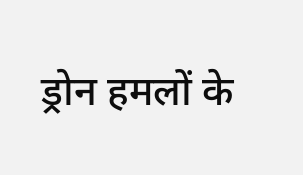ड्रोन हमलों के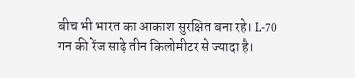बीच भी भारत का आकाश सुरक्षित बना रहे। L-70 गन की रेंज साढ़े तीन किलोमीटर से ज्यादा है।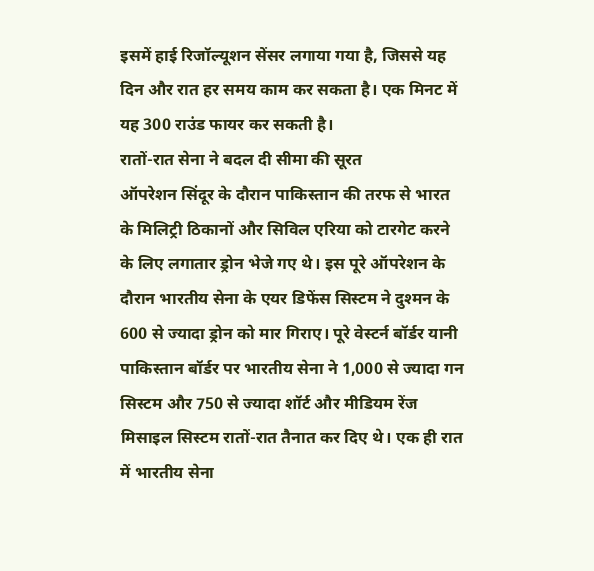इसमें हाई रिजॉल्यूशन सेंसर लगाया गया है, जिससे यह दिन और रात हर समय काम कर सकता है। एक मिनट में यह 300 राउंड फायर कर सकती है।
रातों-रात सेना ने बदल दी सीमा की सूरत
ऑपरेशन सिंदूर के दौरान पाकिस्तान की तरफ से भारत के मिलिट्री ठिकानों और सिविल एरिया को टारगेट करने के लिए लगातार ड्रोन भेजे गए थे। इस पूरे ऑपरेशन के दौरान भारतीय सेना के एयर डिफेंस सिस्टम ने दुश्मन के 600 से ज्यादा ड्रोन को मार गिराए। पूरे वेस्टर्न बॉर्डर यानी पाकिस्तान बॉर्डर पर भारतीय सेना ने 1,000 से ज्यादा गन सिस्टम और 750 से ज्यादा शॉर्ट और मीडियम रेंज मिसाइल सिस्टम रातों-रात तैनात कर दिए थे। एक ही रात में भारतीय सेना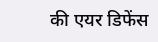की एयर डिफेंस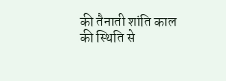की तैनाती शांति काल की स्थिति से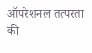ऑपरेशनल तत्परता की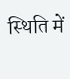स्थिति में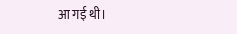आ गई थी।